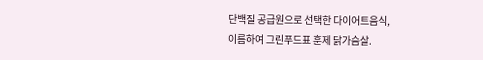단백질 공급원으로 선택한 다이어트음식,
이름하여 그린푸드표 훈제 닭가슴살.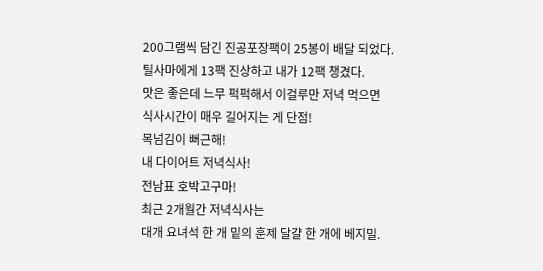200그램씩 담긴 진공포장팩이 25봉이 배달 되었다.
틸사마에게 13팩 진상하고 내가 12팩 챙겼다.
맛은 좋은데 느무 퍽퍽해서 이걸루만 저녁 먹으면
식사시간이 매우 길어지는 게 단점!
목넘김이 뻐근해!
내 다이어트 저녁식사!
전남표 호박고구마!
최근 2개월간 저녁식사는
대개 요녀석 한 개 밑의 훈제 달걀 한 개에 베지밀.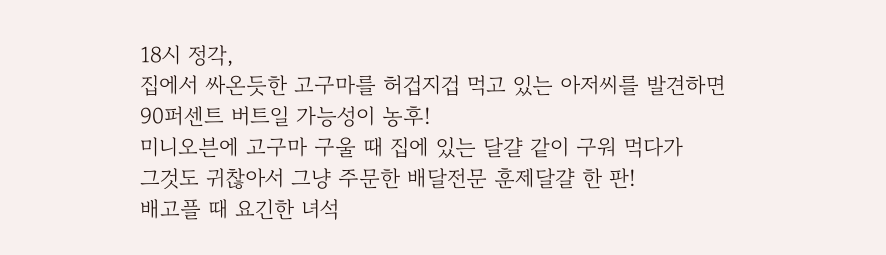18시 정각,
집에서 싸온듯한 고구마를 허겁지겁 먹고 있는 아저씨를 발견하면
90퍼센트 버트일 가능성이 농후!
미니오븐에 고구마 구울 때 집에 있는 달걀 같이 구워 먹다가
그것도 귀찮아서 그냥 주문한 배달전문 훈제달걀 한 판!
배고플 때 요긴한 녀석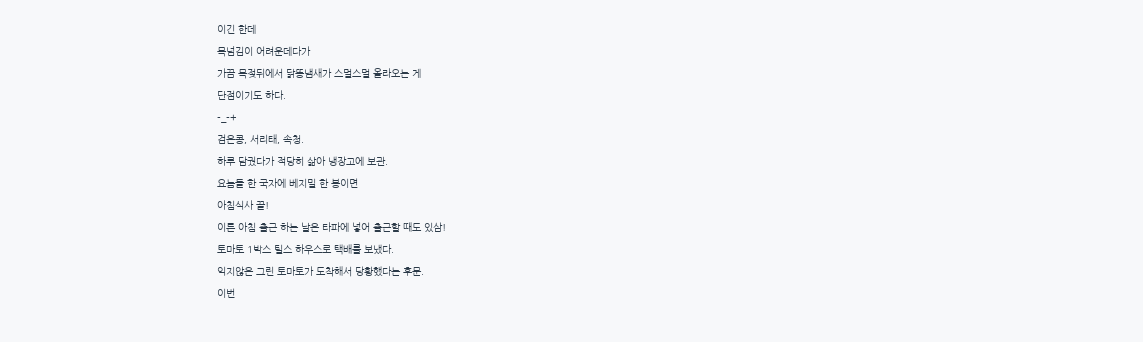이긴 한데
목넘김이 어려운데다가
가끔 목젖뒤에서 닭똥냄새가 스멀스멀 올라오는 게
단점이기도 하다.
-_-+
검은콩, 서리태, 속청.
하루 담궜다가 적당히 삶아 냉장고에 보관.
요놈들 한 국자에 베지밀 한 봉이면
아침식사 끝!
이른 아침 출근 하는 날은 타파에 넣어 출근할 때도 있삼!
토마토 1박스 틸스 하우스로 택배를 보냈다.
익지않은 그린 토마토가 도착해서 당황했다는 후문.
이번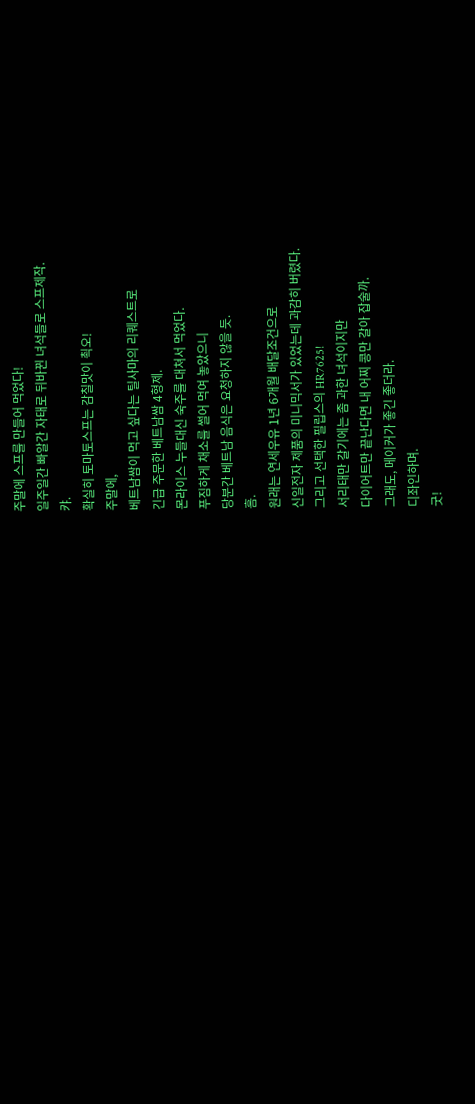주말에 스프를 만들어 먹었다!
일주일간 빠알간 자태로 뒤바뀐 녀석들로 스프제작.
캬.
확실히 토마토스프는 감칠맛이 쵝오!
주말에,
베트남쌈이 먹고 싶다는 틸사마의 리퀘스트로
긴급 주문한 베트남쌈 4형제.
몬라이스 누들대신 숙주를 대쳐서 먹었다.
푸짐하게 채소를 썰어 먹여 놓았으니
당분간 베트남 음식은 요청하지 않을 듯.
흠.
원래는 연세우유 1년 6개월 배달조건으로
신일전자 제품의 미니믹서가 있었는데 과감히 버렸다.
그리고 선택한 필립스의 HR7625!
서리태만 갈기에는 좀 과한 녀석이지만
다이어트만 끝난다면 내 어찌 콩만 갈아 잡술까.
그래도, 메이커가 좋긴 좋더라.
디좌인하며.
굿!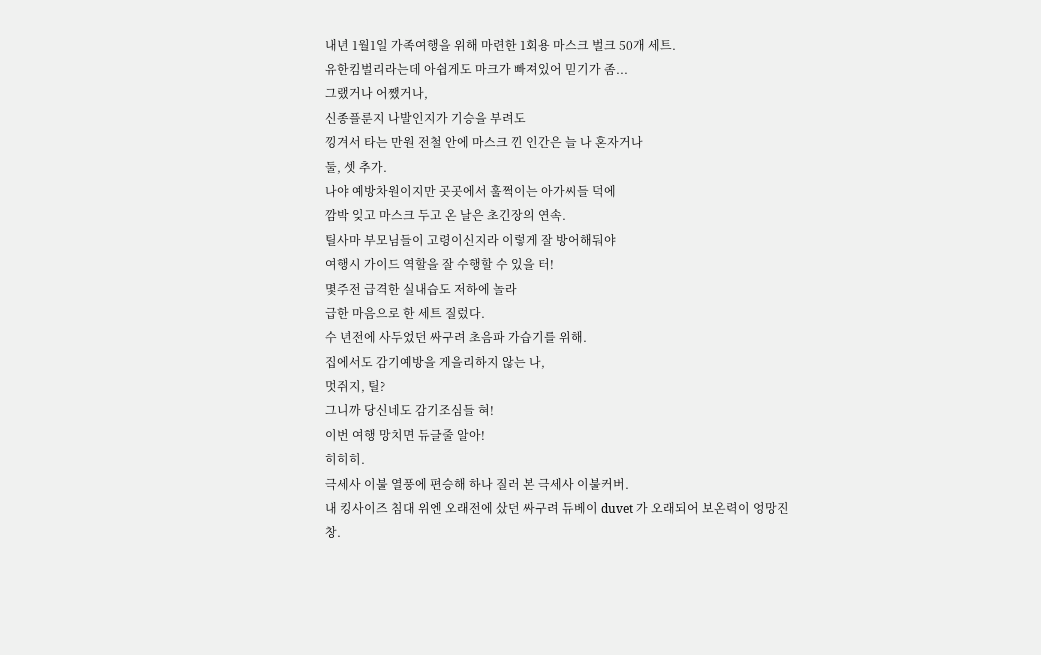내년 1월1일 가족여행을 위해 마련한 1회용 마스크 벌크 50개 세트.
유한킴벌리라는데 아쉽게도 마크가 빠져있어 믿기가 좀...
그랬거나 어쨌거나,
신종플룬지 나발인지가 기승을 부려도
낑겨서 타는 만원 전철 안에 마스크 낀 인간은 늘 나 혼자거나
둘, 셋 추가.
나야 예방차원이지만 곳곳에서 훌쩍이는 아가씨들 덕에
깜박 잊고 마스크 두고 온 날은 초긴장의 연속.
틸사마 부모님들이 고령이신지라 이렇게 잘 방어해둬야
여행시 가이드 역할을 잘 수행할 수 있을 터!
몇주전 급격한 실내습도 저하에 놀라
급한 마음으로 한 세트 질렀다.
수 년전에 사두었던 싸구려 초음파 가습기를 위해.
집에서도 감기예방을 게을리하지 않는 나,
멋쥐지, 틸?
그니까 당신네도 감기조심들 혀!
이번 여행 망치면 듀글줄 알아!
히히히.
극세사 이불 열풍에 편승해 하나 질러 본 극세사 이불커버.
내 킹사이즈 침대 위엔 오래전에 샀던 싸구려 듀베이 duvet 가 오래되어 보온력이 엉망진창.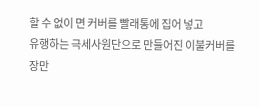할 수 없이 면 커버를 빨래통에 집어 넣고
유행하는 극세사원단으로 만들어진 이불커버를 장만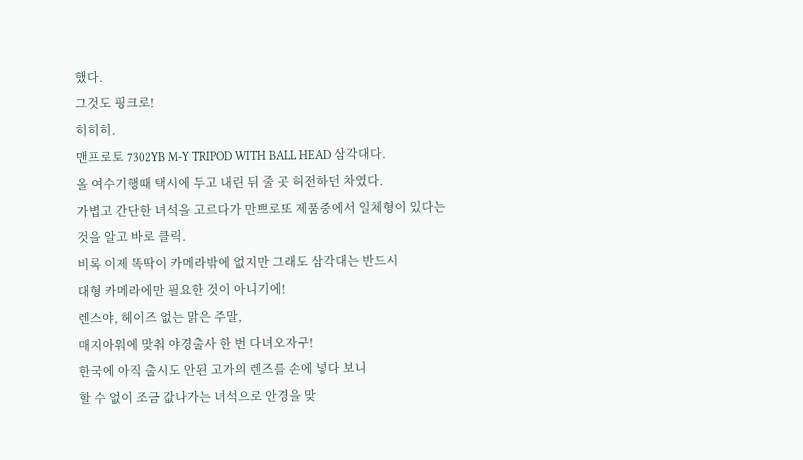했다.
그것도 핑크로!
히히히.
맨프로토 7302YB M-Y TRIPOD WITH BALL HEAD 삼각대다.
올 여수기행때 택시에 두고 내린 뒤 줄 곳 허전하던 차였다.
가볍고 간단한 녀석을 고르다가 만쁘로또 제품중에서 일체형이 있다는 것을 알고 바로 클릭.
비록 이제 똑딱이 카메라밖에 없지만 그래도 삼각대는 반드시
대형 카메라에만 필요한 것이 아니기에!
렌스야, 헤이즈 없는 맑은 주말,
매지아워에 맞춰 야경출사 한 번 다녀오자구!
한국에 아직 출시도 안된 고가의 렌즈를 손에 넣다 보니
할 수 없이 조금 값나가는 녀석으로 안경을 맞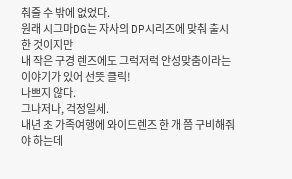춰줄 수 밖에 없었다.
원래 시그마DG는 자사의 DP시리즈에 맞춰 출시한 것이지만
내 작은 구경 렌즈에도 그럭저럭 안성맞춤이라는 이야기가 있어 선뜻 클릭!
나쁘지 않다.
그나저나, 걱정일세.
내년 초 가족여행에 와이드렌즈 한 개 쯤 구비해줘야 하는데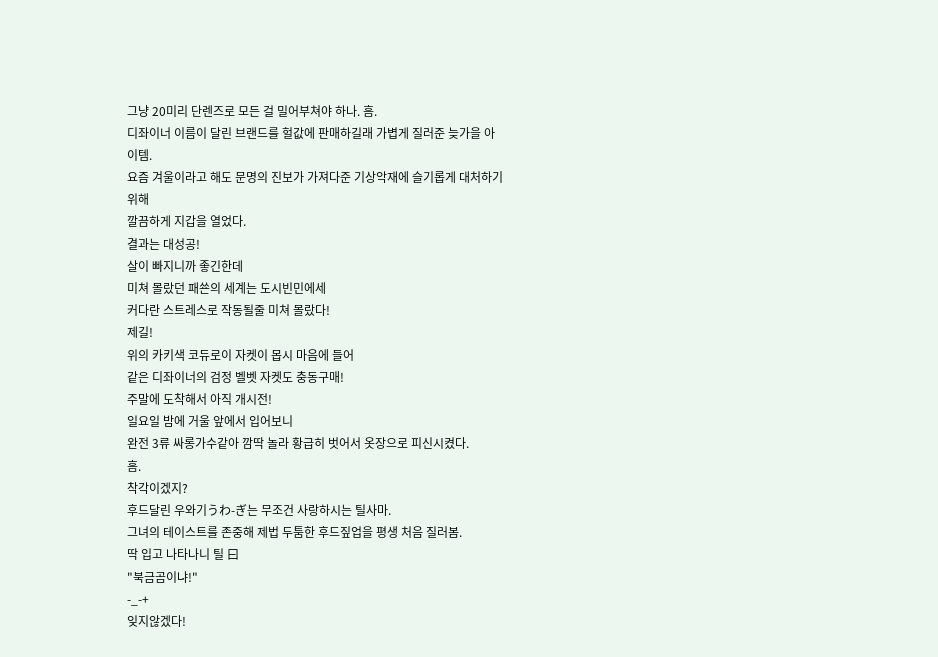그냥 20미리 단렌즈로 모든 걸 밀어부쳐야 하나. 흠.
디좌이너 이름이 달린 브랜드를 헐값에 판매하길래 가볍게 질러준 늦가을 아이템.
요즘 겨울이라고 해도 문명의 진보가 가져다준 기상악재에 슬기롭게 대처하기 위해
깔끔하게 지갑을 열었다.
결과는 대성공!
살이 빠지니까 좋긴한데
미쳐 몰랐던 패쑌의 세계는 도시빈민에세
커다란 스트레스로 작동될줄 미쳐 몰랐다!
제길!
위의 카키색 코듀로이 자켓이 몹시 마음에 들어
같은 디좌이너의 검정 벨벳 자켓도 충동구매!
주말에 도착해서 아직 개시전!
일요일 밤에 거울 앞에서 입어보니
완전 3류 싸롱가수같아 깜딱 놀라 황급히 벗어서 옷장으로 피신시켰다.
흠.
착각이겠지?
후드달린 우와기うわ-ぎ는 무조건 사랑하시는 틸사마.
그녀의 테이스트를 존중해 제법 두툼한 후드짚업을 평생 처음 질러봄.
딱 입고 나타나니 틸 曰
"북금곰이냐!"
-_-+
잊지않겠다!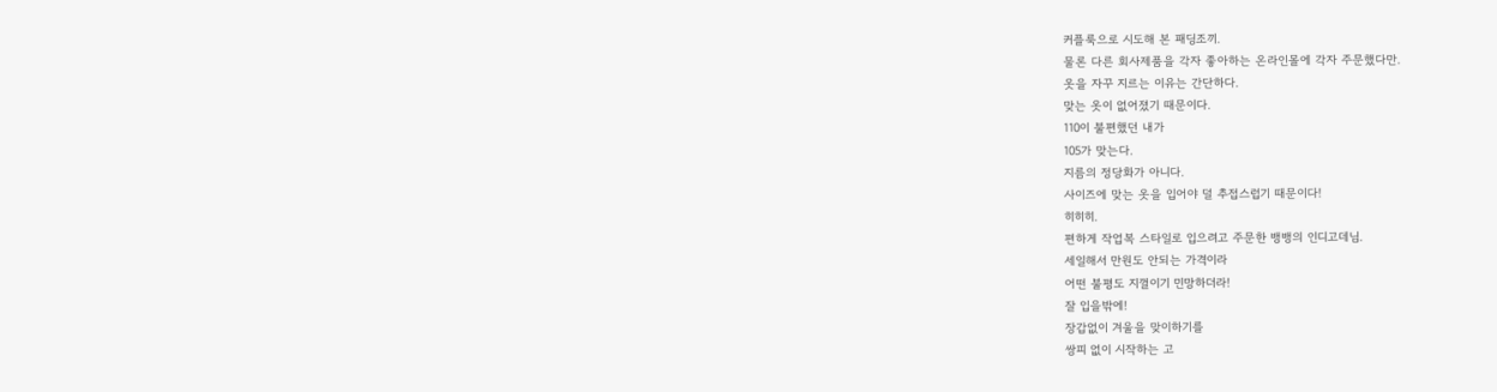커플룩으로 시도해 본 패딩조끼.
물론 다른 회사제품을 각자 좋아하는 온라인몰에 각자 주문했다만.
옷을 자꾸 지르는 이유는 간단하다.
맞는 옷이 없어졌기 때문이다.
110이 불편했던 내가
105가 맞는다.
지름의 정당화가 아니다.
사이즈에 맞는 옷을 입어야 덜 추접스럽기 때문이다!
히히히.
편하게 작업복 스타일로 입으려고 주문한 뱅뱅의 인디고데님.
세일해서 만원도 안되는 가격이라
어떤 불평도 지껄이기 민망하더라!
잘 입을밖에!
장갑없이 겨울을 맞이하기를
쌍피 없이 시작하는 고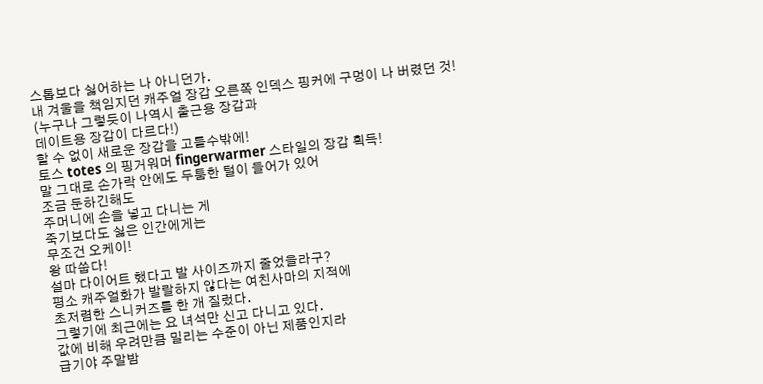스톱보다 싫어하는 나 아니던가.
내 겨울을 책임지던 캐주얼 장갑 오른쪽 인덱스 핑커에 구멍이 나 버렸던 것!
(누구나 그렇듯이 나역시 출근용 장갑과
데이트용 장갑이 다르다!)
할 수 없이 새로운 장갑을 고를수밖에!
토스 totes 의 핑거워머 fingerwarmer 스타일의 장갑 획득!
말 그대로 손가락 안에도 두툼한 털이 들어가 있어
조금 둔하긴해도
주머니에 손을 넣고 다니는 게
죽기보다도 싫은 인간에게는
무조건 오케이!
왕 따쑵다!
설마 다이어트 했다고 발 사이즈까지 줄었을라구?
평소 캐주얼화가 발랄하지 않다는 여친사마의 지적에
초저렴한 스니커즈를 한 개 질렀다.
그렇기에 최근에는 요 녀석만 신고 다니고 있다.
값에 비해 우려만큼 밀리는 수준이 아닌 제품인지라
급기야 주말밤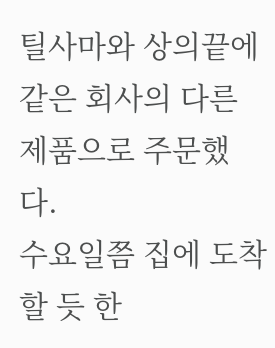틸사마와 상의끝에 같은 회사의 다른 제품으로 주문했다.
수요일쯤 집에 도착할 듯 한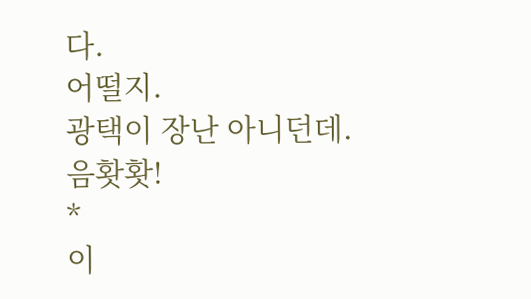다.
어떨지.
광택이 장난 아니던데.
음홧홧!
*
이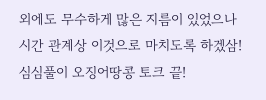외에도 무수하게 많은 지름이 있었으나
시간 관계상 이것으로 마치도록 하겠삼!
심심풀이 오징어땅콩 토크 끝!